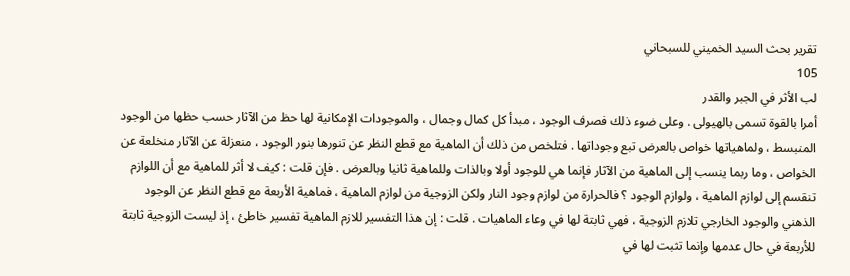تقرير بحث السيد الخميني للسبحاني
105
لب الأثر في الجبر والقدر
أمرا بالقوة تسمى بالهيولى . وعلى ضوء ذلك فصرف الوجود ، مبدأ كل كمال وجمال ، والموجودات الإمكانية لها حظ من الآثار حسب حظها من الوجود المنبسط ، ولماهياتها خواص بالعرض تبع وجوداتها . فتلخص من ذلك أن الماهية مع قطع النظر عن تنورها بنور الوجود ، منعزلة عن الآثار منخلعة عن الخواص ، وما ربما ينسب إلى الماهية من الآثار فإنما هي للوجود أولا وبالذات وللماهية ثانيا وبالعرض . فإن قلت : كيف لا أثر للماهية مع أن اللوازم تنقسم إلى لوازم الماهية ، ولوازم الوجود ؟ فالحرارة من لوازم وجود النار ولكن الزوجية من لوازم الماهية ، فماهية الأربعة مع قطع النظر عن الوجود الذهني والوجود الخارجي تلازم الزوجية ، فهي ثابتة لها في وعاء الماهيات . قلت : إن هذا التفسير للازم الماهية تفسير خاطئ ، إذ ليست الزوجية ثابتة للأربعة في حال عدمها وإنما تثبت لها في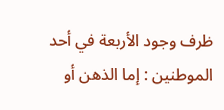ظرف وجود الأربعة في أحد الموطنين : إما الذهن أو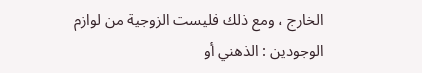الخارج ، ومع ذلك فليست الزوجية من لوازم الوجودين : الذهني أو